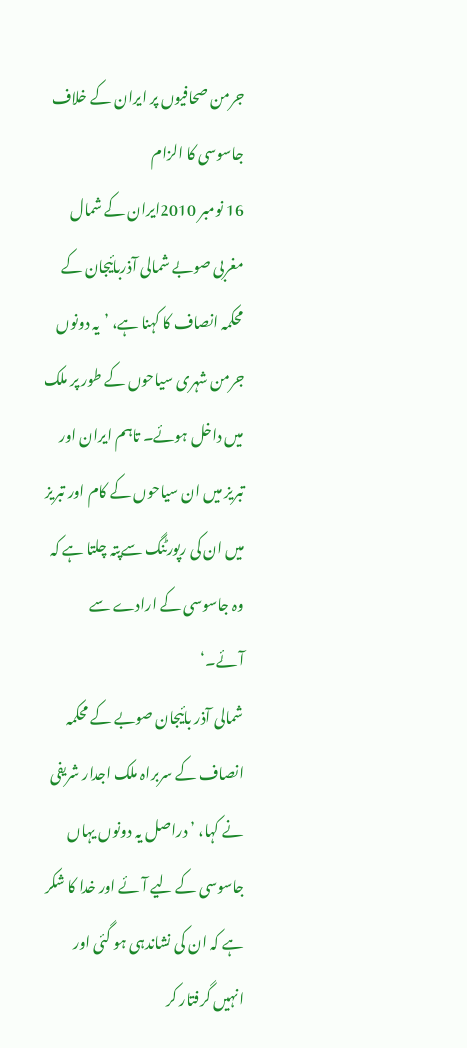جرمن صحافیوں پر ایران کے خلاف جاسوسی کا الزام
16 نومبر 2010ایران کے شمال مغربی صوبے شمالی آذربائیجان کے محکمہ انصاف کا کہنا ہے، ’یہ دونوں جرمن شہری سیاحوں کے طور پر ملک میں داخل ہوئے۔ تاہم ایران اور تبریز میں ان سیاحوں کے کام اور تبریز میں ان کی رپورٹنگ سےپتہ چلتا ہے کہ وہ جاسوسی کے ارادے سے آئے۔‘
شمالی آذر بائیجان صوبے کے محکمہ انصاف کے سربراہ ملک اجدار شریفی نے کہا، ’دراصل یہ دونوں یہاں جاسوسی کے لیے آئے اور خدا کا شکر ہے کہ ان کی نشاندہی ہو گئی اور انہیں گرفتار کر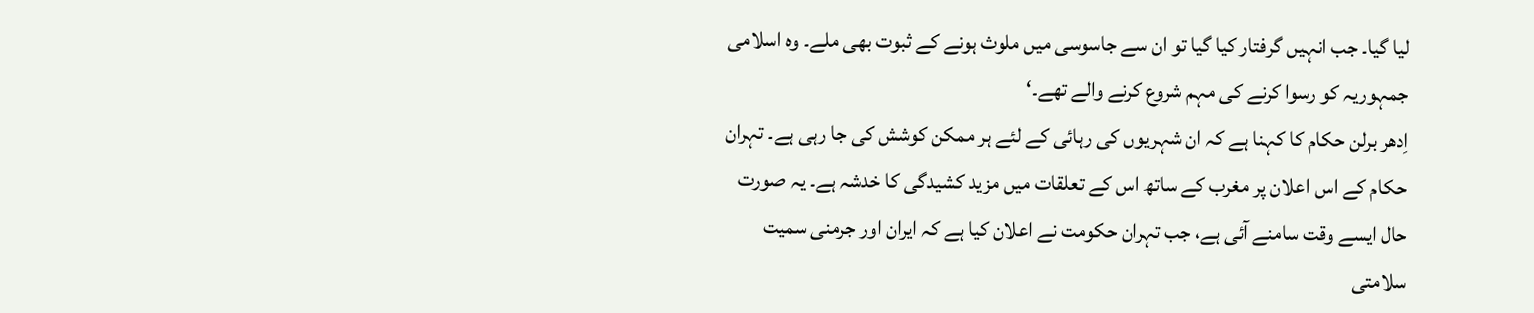لیا گیا۔ جب انہیں گرفتار کیا گیا تو ان سے جاسوسی میں ملوث ہونے کے ثبوت بھی ملے۔ وہ اسلامی جمہوریہ کو رسوا کرنے کی مہم شروع کرنے والے تھے۔‘
اِدھر برلن حکام کا کہنا ہے کہ ان شہریوں کی رہائی کے لئے ہر ممکن کوشش کی جا رہی ہے۔ تہران حکام کے اس اعلان پر مغرب کے ساتھ اس کے تعلقات میں مزید کشیدگی کا خدشہ ہے۔ یہ صورت حال ایسے وقت سامنے آئی ہے، جب تہران حکومت نے اعلان کیا ہے کہ ایران اور جرمنی سمیت سلامتی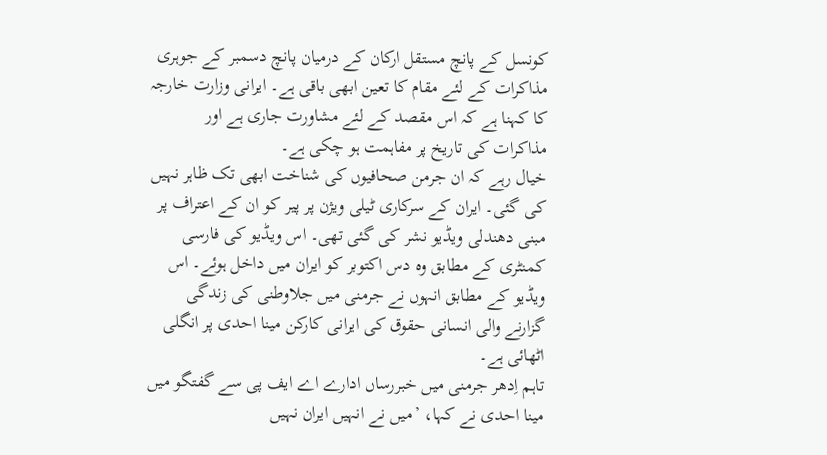کونسل کے پانچ مستقل ارکان کے درمیان پانچ دسمبر کے جوہری مذاکرات کے لئے مقام کا تعین ابھی باقی ہے۔ ایرانی وزارت خارجہ کا کہنا ہے کہ اس مقصد کے لئے مشاورت جاری ہے اور مذاکرات کی تاریخ پر مفاہمت ہو چکی ہے۔
خیال رہے کہ ان جرمن صحافیوں کی شناخت ابھی تک ظاہر نہیں کی گئی۔ ایران کے سرکاری ٹیلی ویژن پر پیر کو ان کے اعتراف پر مبنی دھندلی ویڈیو نشر کی گئی تھی۔ اس ویڈیو کی فارسی کمنٹری کے مطابق وہ دس اکتوبر کو ایران میں داخل ہوئے۔ اس ویڈیو کے مطابق انہوں نے جرمنی میں جلاوطنی کی زندگی گزارنے والی انسانی حقوق کی ایرانی کارکن مینا احدی پر انگلی اٹھائی ہے۔
تاہم اِدھر جرمنی میں خبررساں ادارے اے ایف پی سے گفتگو میں مینا احدی نے کہا، ’میں نے انہیں ایران نہیں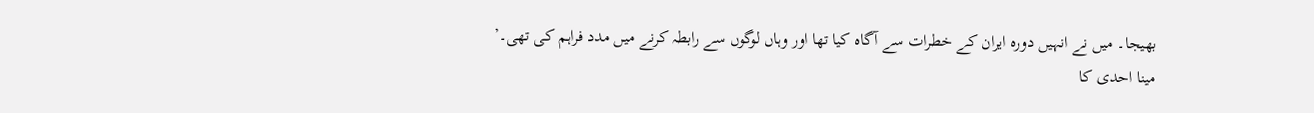بھیجا۔ میں نے انہیں دورہ ایران کے خطرات سے آگاہ کیا تھا اور وہاں لوگوں سے رابطہ کرنے میں مدد فراہم کی تھی۔’
مینا احدی کا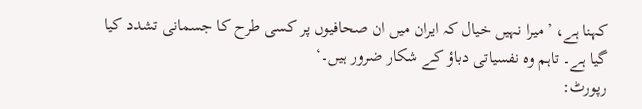کہنا ہے، ’میرا نہیں خیال کہ ایران میں ان صحافیوں پر کسی طرح کا جسمانی تشدد کیا گیا ہے۔ تاہم وہ نفسیاتی دباؤ کے شکار ضرور ہیں۔‘
رپورٹ: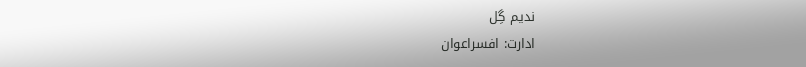ندیم گِل
ادارت: افسراعوان